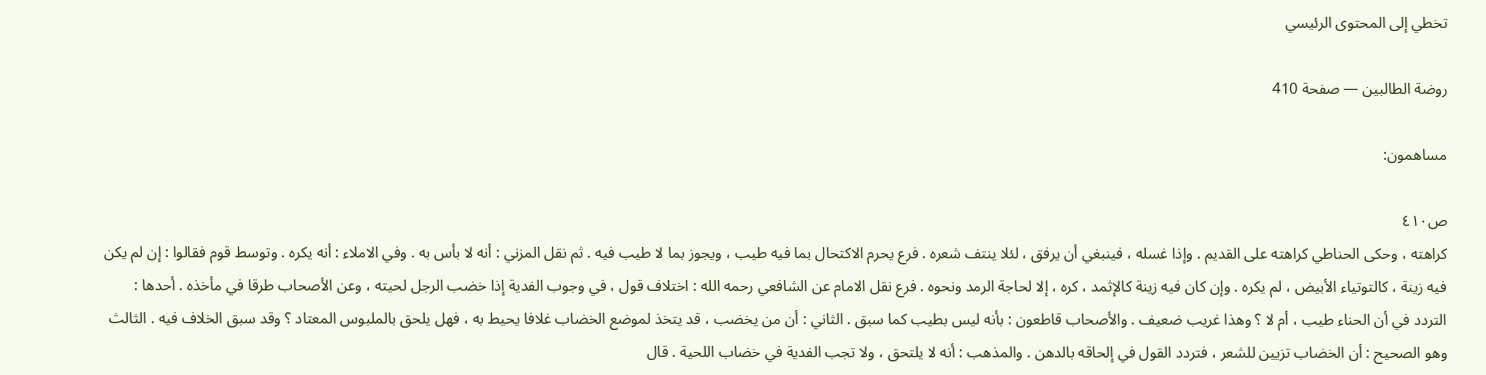تخطي إلى المحتوى الرئيسي

روضة الطالبين — صفحة 410

مساهمون:

ص٤١٠
كراهته ، وحكى الحناطي كراهته على القديم . وإذا غسله ، فينبغي أن يرفق ، لئلا ينتف شعره . فرع يحرم الاكتحال بما فيه طيب ، ويجوز بما لا طيب فيه . ثم نقل المزني : أنه لا بأس به . وفي الاملاء : أنه يكره . وتوسط قوم فقالوا : إن لم يكن فيه زينة ، كالتوتياء الأبيض ، لم يكره . وإن كان فيه زينة كالإثمد ، كره ، إلا لحاجة الرمد ونحوه . فرع نقل الامام عن الشافعي رحمه الله : اختلاف قول ، في وجوب الفدية إذا خضب الرجل لحيته ، وعن الأصحاب طرقا في مأخذه . أحدها : التردد في أن الحناء طيب ، أم لا ؟ وهذا غريب ضعيف . والأصحاب قاطعون : بأنه ليس بطيب كما سبق . الثاني : أن من يخضب ، قد يتخذ لموضع الخضاب غلافا يحيط به ، فهل يلحق بالملبوس المعتاد ؟ وقد سبق الخلاف فيه . الثالث وهو الصحيح : أن الخضاب تزيين للشعر ، فتردد القول في إلحاقه بالدهن . والمذهب : أنه لا يلتحق ، ولا تجب الفدية في خضاب اللحية . قال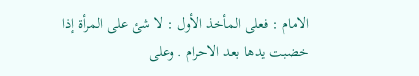الامام : فعلى المأخذ الأول : لا شئ على المرأة إذا خضبت يدها بعد الاحرام . وعلى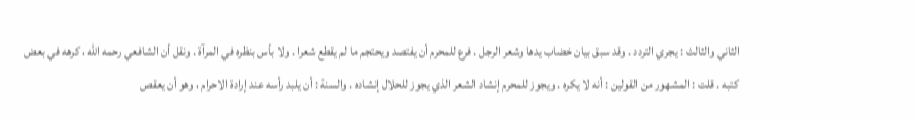الثاني والثالث : يجري التردد . وقد سبق بيان خضاب يدها وشعر الرجل . فرع للمحرم أن يفتصد ويحتجم ما لم يقطع شعرا . ولا بأس بنظره في المرآة . ونقل أن الشافعي رحمه الله ، كرهه في بعض كتبه . قلت : المشهور من القولين : أنه لا يكره . ويجوز للمحرم إنشاد الشعر الذي يجوز للحلال إنشاده . والسنة : أن يلبد رأسه عند إرادة الاحرام ، وهو أن يعقص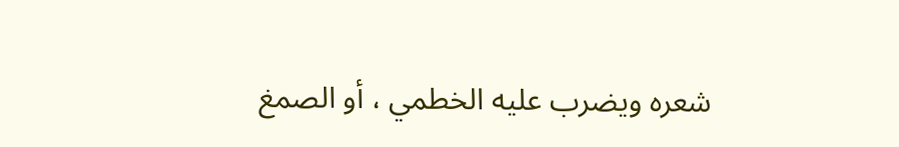شعره ويضرب عليه الخطمي ، أو الصمغ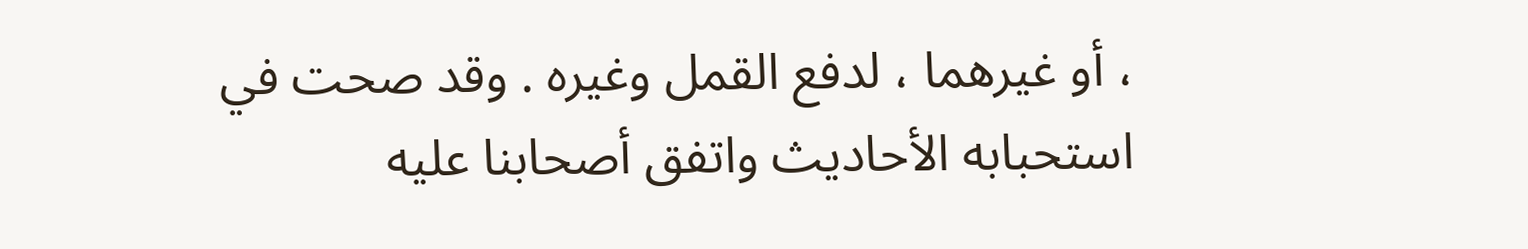، أو غيرهما ، لدفع القمل وغيره . وقد صحت في استحبابه الأحاديث واتفق أصحابنا عليه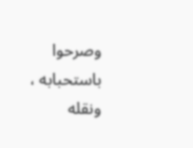وصرحوا باستحبابه ، ونقله